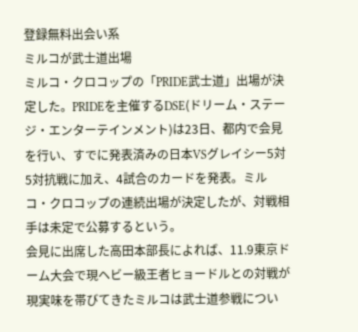登録無料出会い系
ミルコが武士道出場
ミルコ・クロコップの「PRIDE武士道」出場が決定した。PRIDEを主催するDSE(ドリーム・ステージ・エンターテインメント)は23日、都内で会見を行い、すでに発表済みの日本VSグレイシー5対5対抗戦に加え、4試合のカードを発表。ミルコ・クロコップの連続出場が決定したが、対戦相手は未定で公募するという。
会見に出席した高田本部長によれば、11.9東京ドーム大会で現ヘビー級王者ヒョードルとの対戦が現実味を帯びてきたミルコは武士道参戦につい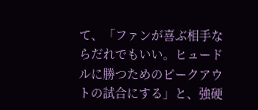て、「ファンが喜ぶ相手ならだれでもいい。ヒュードルに勝つためのピークアウトの試合にする」と、強硬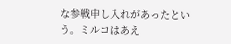な参戦申し入れがあったという。ミルコはあえ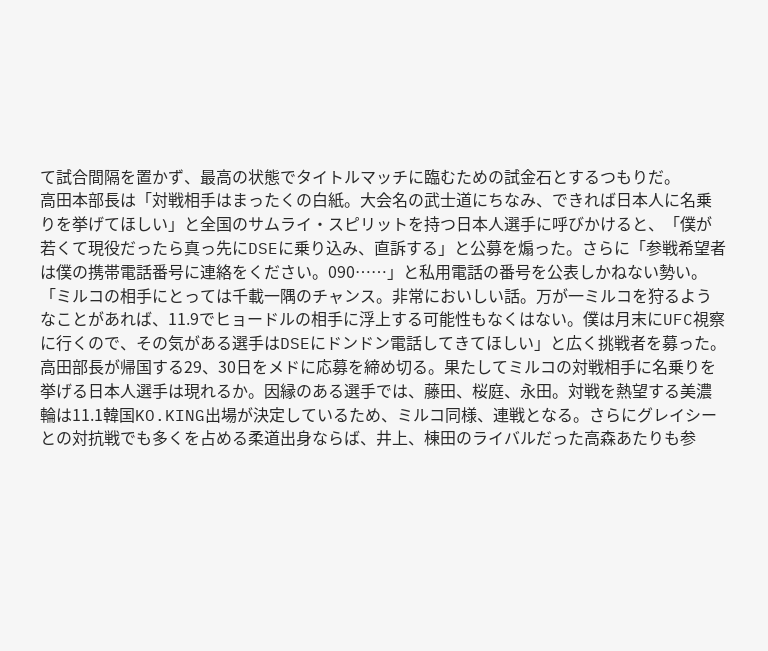て試合間隔を置かず、最高の状態でタイトルマッチに臨むための試金石とするつもりだ。
高田本部長は「対戦相手はまったくの白紙。大会名の武士道にちなみ、できれば日本人に名乗りを挙げてほしい」と全国のサムライ・スピリットを持つ日本人選手に呼びかけると、「僕が若くて現役だったら真っ先にDSEに乗り込み、直訴する」と公募を煽った。さらに「参戦希望者は僕の携帯電話番号に連絡をください。090……」と私用電話の番号を公表しかねない勢い。
「ミルコの相手にとっては千載一隅のチャンス。非常においしい話。万が一ミルコを狩るようなことがあれば、11.9でヒョードルの相手に浮上する可能性もなくはない。僕は月末にUFC視察に行くので、その気がある選手はDSEにドンドン電話してきてほしい」と広く挑戦者を募った。高田部長が帰国する29、30日をメドに応募を締め切る。果たしてミルコの対戦相手に名乗りを挙げる日本人選手は現れるか。因縁のある選手では、藤田、桜庭、永田。対戦を熱望する美濃輪は11.1韓国KO.KING出場が決定しているため、ミルコ同様、連戦となる。さらにグレイシーとの対抗戦でも多くを占める柔道出身ならば、井上、棟田のライバルだった高森あたりも参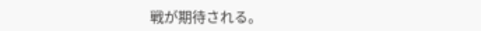戦が期待される。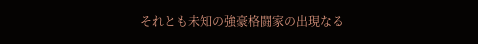それとも未知の強豪格闘家の出現なる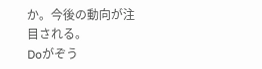か。今後の動向が注目される。
Doがぞう